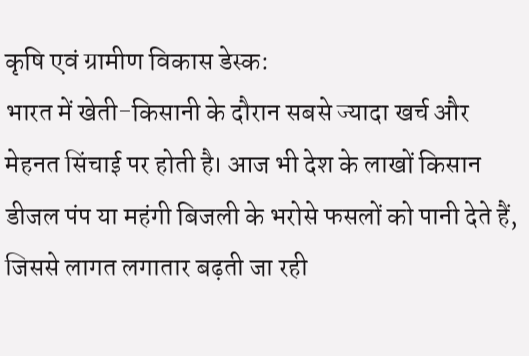कृषि एवं ग्रामीण विकास डेस्क:
भारत में खेती-किसानी के दौरान सबसे ज्यादा खर्च और मेहनत सिंचाई पर होती है। आज भी देश के लाखों किसान डीजल पंप या महंगी बिजली के भरोसे फसलों को पानी देते हैं, जिससे लागत लगातार बढ़ती जा रही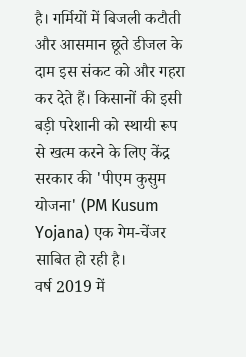है। गर्मियों में बिजली कटौती और आसमान छूते डीजल के दाम इस संकट को और गहरा कर देते हैं। किसानों की इसी बड़ी परेशानी को स्थायी रूप से खत्म करने के लिए केंद्र सरकार की 'पीएम कुसुम योजना' (PM Kusum Yojana) एक गेम-चेंजर साबित हो रही है।
वर्ष 2019 में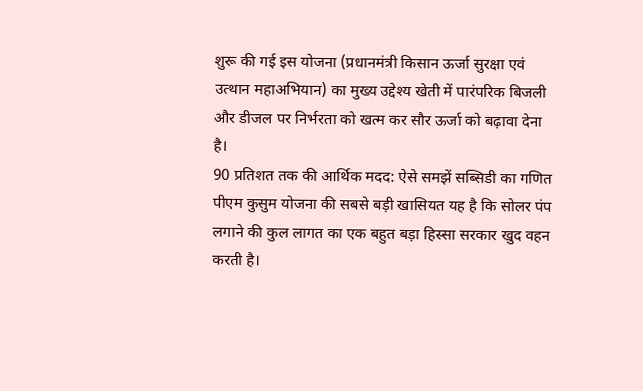शुरू की गई इस योजना (प्रधानमंत्री किसान ऊर्जा सुरक्षा एवं उत्थान महाअभियान) का मुख्य उद्देश्य खेती में पारंपरिक बिजली और डीजल पर निर्भरता को खत्म कर सौर ऊर्जा को बढ़ावा देना है।
90 प्रतिशत तक की आर्थिक मदद: ऐसे समझें सब्सिडी का गणित
पीएम कुसुम योजना की सबसे बड़ी खासियत यह है कि सोलर पंप लगाने की कुल लागत का एक बहुत बड़ा हिस्सा सरकार खुद वहन करती है।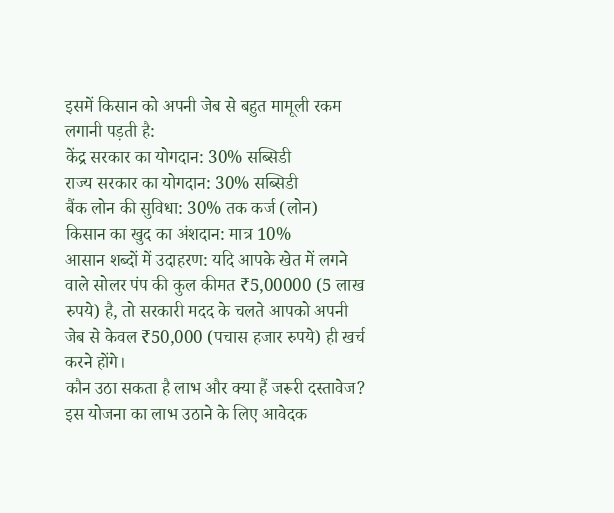इसमें किसान को अपनी जेब से बहुत मामूली रकम लगानी पड़ती है:
केंद्र सरकार का योगदान: 30% सब्सिडी
राज्य सरकार का योगदान: 30% सब्सिडी
बैंक लोन की सुविधा: 30% तक कर्ज (लोन)
किसान का खुद का अंशदान: मात्र 10%
आसान शब्दों में उदाहरण: यदि आपके खेत में लगने वाले सोलर पंप की कुल कीमत ₹5,00000 (5 लाख रुपये) है, तो सरकारी मदद के चलते आपको अपनी जेब से केवल ₹50,000 (पचास हजार रुपये) ही खर्च करने होंगे।
कौन उठा सकता है लाभ और क्या हैं जरूरी दस्तावेज?
इस योजना का लाभ उठाने के लिए आवेदक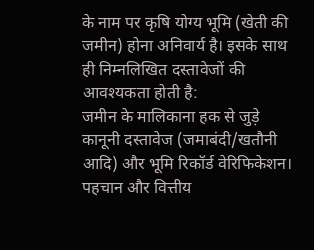के नाम पर कृषि योग्य भूमि (खेती की जमीन) होना अनिवार्य है। इसके साथ ही निम्नलिखित दस्तावेजों की आवश्यकता होती है:
जमीन के मालिकाना हक से जुड़े कानूनी दस्तावेज (जमाबंदी/खतौनी आदि) और भूमि रिकॉर्ड वेरिफिकेशन।
पहचान और वित्तीय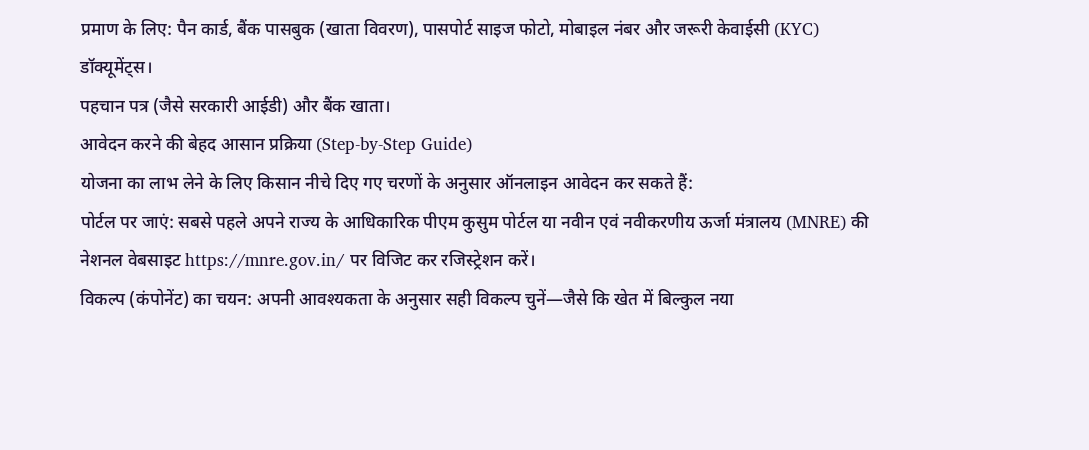प्रमाण के लिए: पैन कार्ड, बैंक पासबुक (खाता विवरण), पासपोर्ट साइज फोटो, मोबाइल नंबर और जरूरी केवाईसी (KYC) डॉक्यूमेंट्स।
पहचान पत्र (जैसे सरकारी आईडी) और बैंक खाता।
आवेदन करने की बेहद आसान प्रक्रिया (Step-by-Step Guide)
योजना का लाभ लेने के लिए किसान नीचे दिए गए चरणों के अनुसार ऑनलाइन आवेदन कर सकते हैं:
पोर्टल पर जाएं: सबसे पहले अपने राज्य के आधिकारिक पीएम कुसुम पोर्टल या नवीन एवं नवीकरणीय ऊर्जा मंत्रालय (MNRE) की नेशनल वेबसाइट https://mnre.gov.in/ पर विजिट कर रजिस्ट्रेशन करें।
विकल्प (कंपोनेंट) का चयन: अपनी आवश्यकता के अनुसार सही विकल्प चुनें—जैसे कि खेत में बिल्कुल नया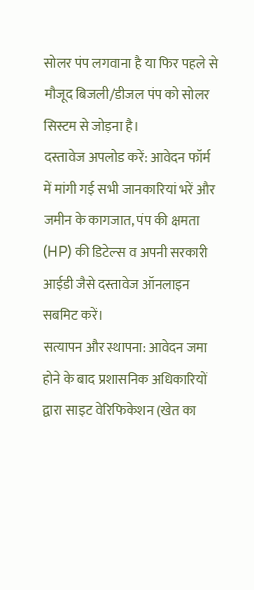सोलर पंप लगवाना है या फिर पहले से मौजूद बिजली/डीजल पंप को सोलर सिस्टम से जोड़ना है।
दस्तावेज अपलोड करें: आवेदन फॉर्म में मांगी गई सभी जानकारियां भरें और जमीन के कागजात, पंप की क्षमता (HP) की डिटेल्स व अपनी सरकारी आईडी जैसे दस्तावेज ऑनलाइन सबमिट करें।
सत्यापन और स्थापना: आवेदन जमा होने के बाद प्रशासनिक अधिकारियों द्वारा साइट वेरिफिकेशन (खेत का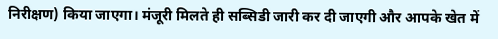निरीक्षण) किया जाएगा। मंजूरी मिलते ही सब्सिडी जारी कर दी जाएगी और आपके खेत में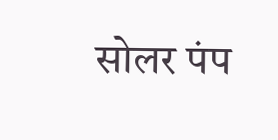सोलर पंप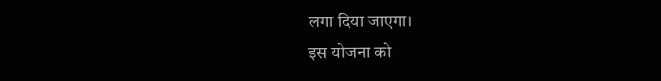लगा दिया जाएगा।
इस योजना को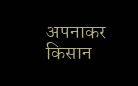अपनाकर किसान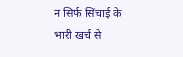न सिर्फ सिंचाई के भारी खर्च से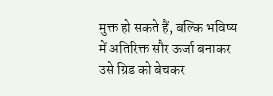मुक्त हो सकते हैं, बल्कि भविष्य में अतिरिक्त सौर ऊर्जा बनाकर उसे ग्रिड को बेचकर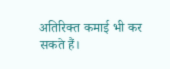अतिरिक्त कमाई भी कर सकते हैं।